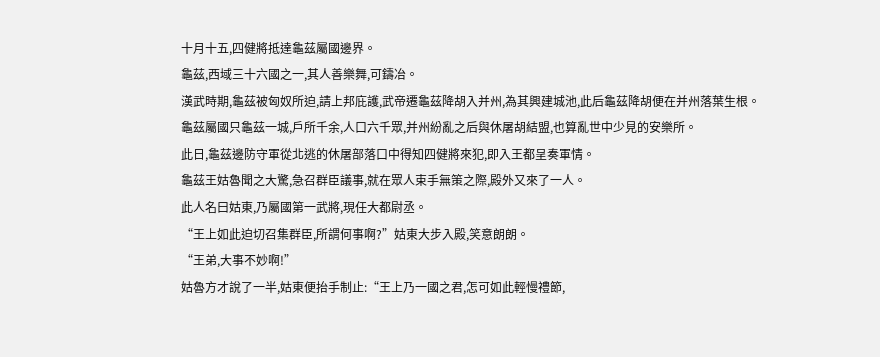十月十五,四健將抵達龜茲屬國邊界。
龜茲,西域三十六國之一,其人善樂舞,可鑄冶。
漢武時期,龜茲被匈奴所迫,請上邦庇護,武帝遷龜茲降胡入并州,為其興建城池,此后龜茲降胡便在并州落葉生根。
龜茲屬國只龜茲一城,戶所千余,人口六千眾,并州紛亂之后與休屠胡結盟,也算亂世中少見的安樂所。
此日,龜茲邊防守軍從北逃的休屠部落口中得知四健將來犯,即入王都呈奏軍情。
龜茲王姑魯聞之大驚,急召群臣議事,就在眾人束手無策之際,殿外又來了一人。
此人名曰姑東,乃屬國第一武將,現任大都尉丞。
“王上如此迫切召集群臣,所謂何事啊?”姑東大步入殿,笑意朗朗。
“王弟,大事不妙啊!”
姑魯方才說了一半,姑東便抬手制止:“王上乃一國之君,怎可如此輕慢禮節,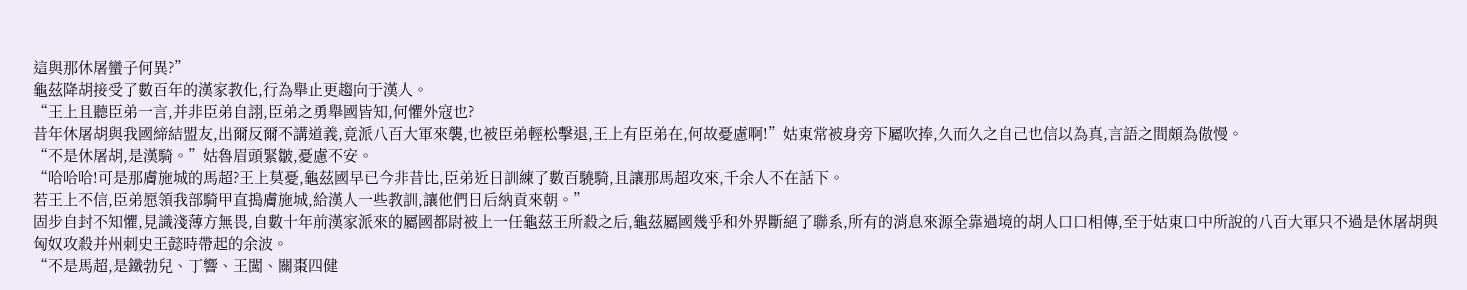這與那休屠蠻子何異?”
龜茲降胡接受了數百年的漢家教化,行為舉止更趨向于漢人。
“王上且聽臣弟一言,并非臣弟自詡,臣弟之勇舉國皆知,何懼外寇也?
昔年休屠胡與我國締結盟友,出爾反爾不講道義,竟派八百大軍來襲,也被臣弟輕松擊退,王上有臣弟在,何故憂慮啊!”姑東常被身旁下屬吹捧,久而久之自己也信以為真,言語之間頗為傲慢。
“不是休屠胡,是漢騎。”姑魯眉頭緊皺,憂慮不安。
“哈哈哈!可是那膚施城的馬超?王上莫憂,龜茲國早已今非昔比,臣弟近日訓練了數百驍騎,且讓那馬超攻來,千余人不在話下。
若王上不信,臣弟愿領我部騎甲直搗膚施城,給漢人一些教訓,讓他們日后納貢來朝。”
固步自封不知懼,見識淺薄方無畏,自數十年前漢家派來的屬國都尉被上一任龜茲王所殺之后,龜茲屬國幾乎和外界斷絕了聯系,所有的消息來源全靠過境的胡人口口相傳,至于姑東口中所說的八百大軍只不過是休屠胡與匈奴攻殺并州刺史王懿時帶起的余波。
“不是馬超,是鐵勃兒、丁響、王闖、關棗四健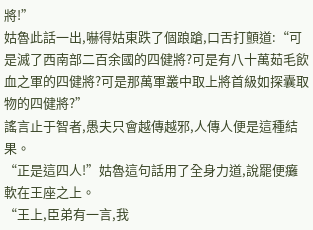將!”
姑魯此話一出,嚇得姑東跌了個踉蹌,口舌打顫道:“可是滅了西南部二百余國的四健將?可是有八十萬茹毛飲血之軍的四健將?可是那萬軍叢中取上將首級如探囊取物的四健將?”
謠言止于智者,愚夫只會越傳越邪,人傳人便是這種結果。
“正是這四人!”姑魯這句話用了全身力道,說罷便癱軟在王座之上。
“王上,臣弟有一言,我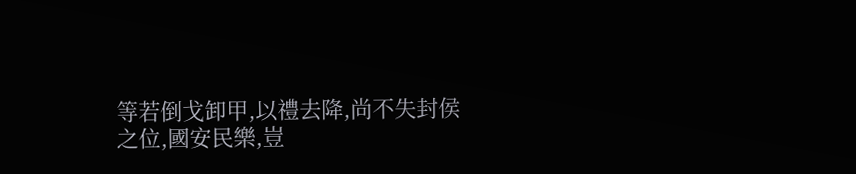等若倒戈卸甲,以禮去降,尚不失封侯之位,國安民樂,豈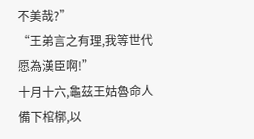不美哉?”
“王弟言之有理,我等世代愿為漢臣啊!”
十月十六,龜茲王姑魯命人備下棺槨,以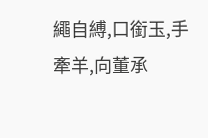繩自縛,口銜玉,手牽羊,向董承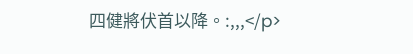四健將伏首以降。:,,,</p>